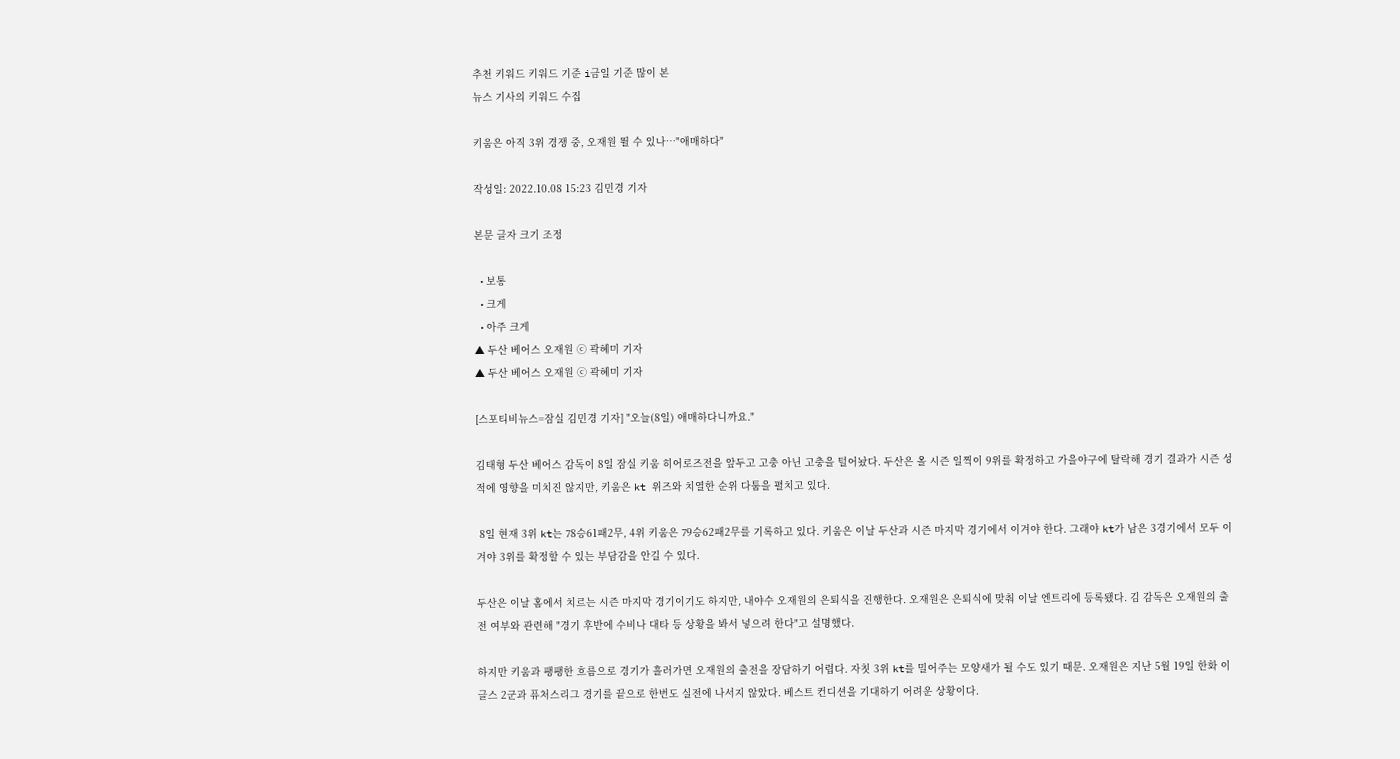추천 키워드 키워드 기준 i금일 기준 많이 본
뉴스 기사의 키워드 수집

키움은 아직 3위 경쟁 중, 오재원 뛸 수 있나…"애매하다"

작성일: 2022.10.08 15:23 김민경 기자

본문 글자 크기 조정

  • 보통
  • 크게
  • 아주 크게
▲ 두산 베어스 오재원 ⓒ 곽혜미 기자
▲ 두산 베어스 오재원 ⓒ 곽혜미 기자

[스포티비뉴스=잠실 김민경 기자] "오늘(8일) 애매하다니까요."

김태형 두산 베어스 감독이 8일 잠실 키움 히어로즈전을 앞두고 고충 아닌 고충을 털어놨다. 두산은 올 시즌 일찍이 9위를 확정하고 가을야구에 탈락해 경기 결과가 시즌 성적에 영향을 미치진 않지만, 키움은 kt 위즈와 치열한 순위 다툼을 펼치고 있다.

 8일 현재 3위 kt는 78승61패2무, 4위 키움은 79승62패2무를 기록하고 있다. 키움은 이날 두산과 시즌 마지막 경기에서 이겨야 한다. 그래야 kt가 남은 3경기에서 모두 이겨야 3위를 확정할 수 있는 부담감을 안길 수 있다.

두산은 이날 홈에서 치르는 시즌 마지막 경기이기도 하지만, 내야수 오재원의 은퇴식을 진행한다. 오재원은 은퇴식에 맞춰 이날 엔트리에 등록됐다. 김 감독은 오재원의 출전 여부와 관련해 "경기 후반에 수비나 대타 등 상황을 봐서 넣으려 한다"고 설명했다.

하지만 키움과 팽팽한 흐름으로 경기가 흘러가면 오재원의 출전을 장담하기 어렵다. 자칫 3위 kt를 밀어주는 모양새가 될 수도 있기 때문. 오재원은 지난 5월 19일 한화 이글스 2군과 퓨처스리그 경기를 끝으로 한번도 실전에 나서지 않았다. 베스트 컨디션을 기대하기 어려운 상황이다.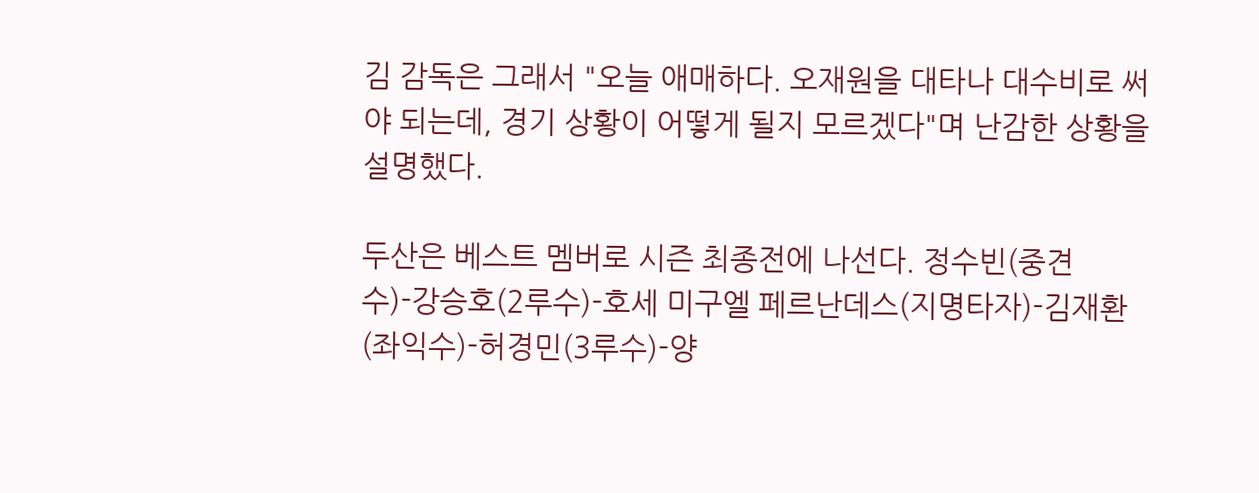김 감독은 그래서 "오늘 애매하다. 오재원을 대타나 대수비로 써야 되는데, 경기 상황이 어떻게 될지 모르겠다"며 난감한 상황을 설명했다.

두산은 베스트 멤버로 시즌 최종전에 나선다. 정수빈(중견수)-강승호(2루수)-호세 미구엘 페르난데스(지명타자)-김재환(좌익수)-허경민(3루수)-양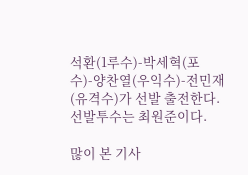석환(1루수)-박세혁(포수)-양찬열(우익수)-전민재(유격수)가 선발 출전한다. 선발투수는 최원준이다.

많이 본 기사